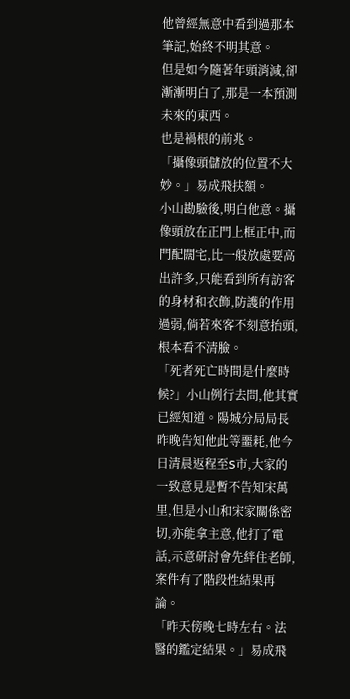他曾經無意中看到過那本筆記,始終不明其意。
但是如今隨著年頭消減,卻漸漸明白了,那是一本預測未來的東西。
也是禍根的前兆。
「攝像頭儲放的位置不大妙。」易成飛扶額。
小山勘驗後,明白他意。攝像頭放在正門上框正中,而門配闊宅,比一般放處要高出許多,只能看到所有訪客的身材和衣飾,防護的作用過弱,倘若來客不刻意抬頭,根本看不清臉。
「死者死亡時間是什麼時候?」小山例行去問,他其實已經知道。陽城分局局長昨晚告知他此等噩耗,他今日清晨返程至S市,大家的一致意見是暫不告知宋萬里,但是小山和宋家關係密切,亦能拿主意,他打了電話,示意研討會先絆住老師,案件有了階段性結果再論。
「昨天傍晚七時左右。法醫的鑑定結果。」易成飛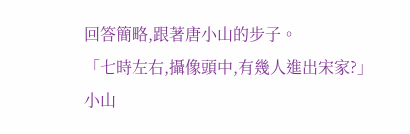回答簡略,跟著唐小山的步子。
「七時左右,攝像頭中,有幾人進出宋家?」小山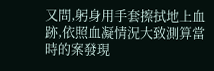又問,躬身用手套擦拭地上血跡,依照血凝情況大致測算當時的案發現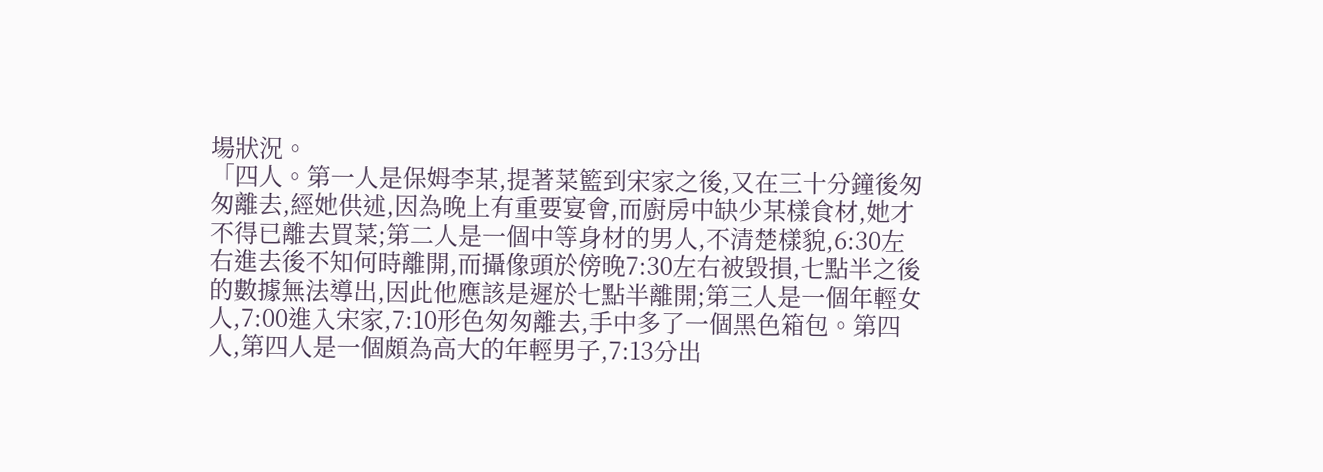場狀況。
「四人。第一人是保姆李某,提著菜籃到宋家之後,又在三十分鐘後匆匆離去,經她供述,因為晚上有重要宴會,而廚房中缺少某樣食材,她才不得已離去買菜;第二人是一個中等身材的男人,不清楚樣貌,6:30左右進去後不知何時離開,而攝像頭於傍晚7:30左右被毀損,七點半之後的數據無法導出,因此他應該是遲於七點半離開;第三人是一個年輕女人,7:00進入宋家,7:10形色匆匆離去,手中多了一個黑色箱包。第四人,第四人是一個頗為高大的年輕男子,7:13分出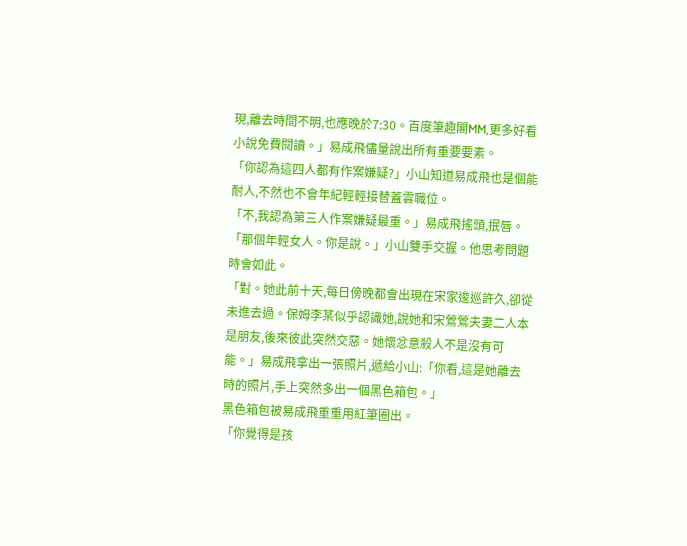現,離去時間不明,也應晚於7:30。百度筆趣閣MM,更多好看小說免費閱讀。」易成飛儘量說出所有重要要素。
「你認為這四人都有作案嫌疑?」小山知道易成飛也是個能耐人,不然也不會年紀輕輕接替蓋雲職位。
「不,我認為第三人作案嫌疑最重。」易成飛搖頭,抿唇。
「那個年輕女人。你是說。」小山雙手交握。他思考問題時會如此。
「對。她此前十天,每日傍晚都會出現在宋家逡巡許久,卻從未進去過。保姆李某似乎認識她,說她和宋鶯鶯夫妻二人本是朋友,後來彼此突然交惡。她懷忿意殺人不是沒有可能。」易成飛拿出一張照片,遞給小山:「你看,這是她離去時的照片,手上突然多出一個黑色箱包。」
黑色箱包被易成飛重重用紅筆圈出。
「你覺得是孩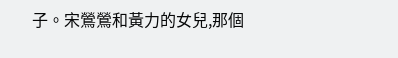子。宋鶯鶯和黃力的女兒,那個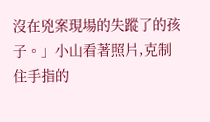沒在兇案現場的失蹤了的孩子。」小山看著照片,克制住手指的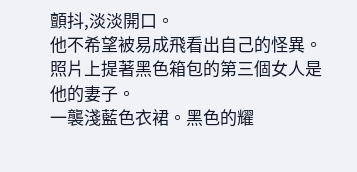顫抖,淡淡開口。
他不希望被易成飛看出自己的怪異。
照片上提著黑色箱包的第三個女人是他的妻子。
一襲淺藍色衣裙。黑色的耀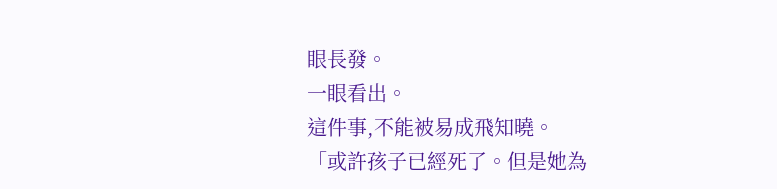眼長發。
一眼看出。
這件事,不能被易成飛知曉。
「或許孩子已經死了。但是她為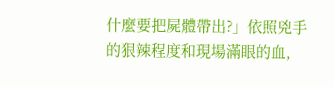什麼要把屍體帶出?」依照兇手的狠辣程度和現場滿眼的血,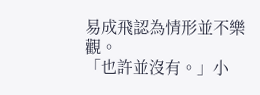易成飛認為情形並不樂觀。
「也許並沒有。」小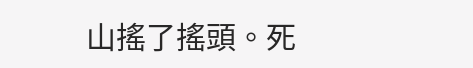山搖了搖頭。死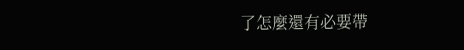了怎麼還有必要帶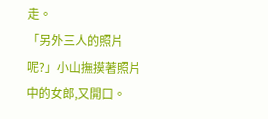走。
「另外三人的照片呢?」小山撫摸著照片中的女郎,又開口。